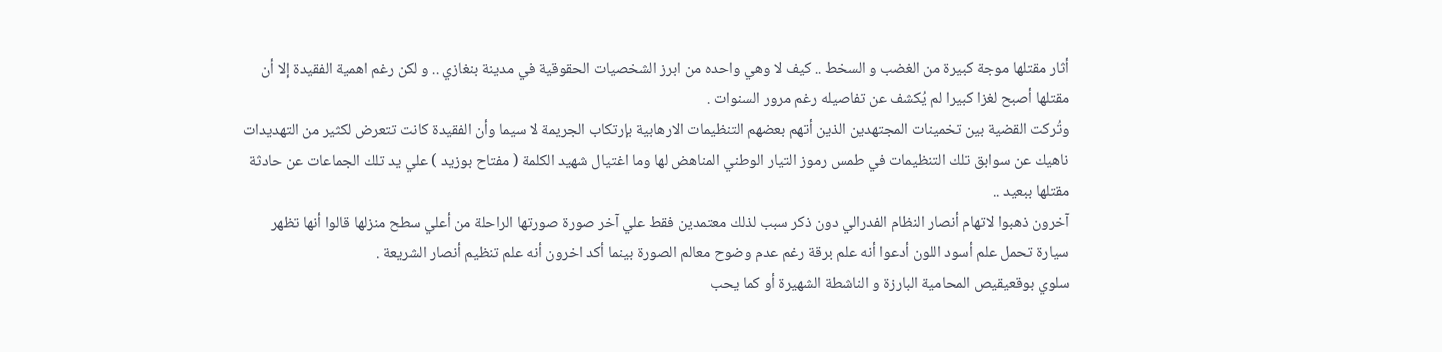أثار مقتلها موجة كبيرة من الغضب و السخط .. كيف لا وهي واحده من ابرز الشخصيات الحقوقية في مدينة بنغازي .. و لكن رغم اهمية الفقيدة إلا أن مقتلها أصبح لغزا كبيرا لم يُكشف عن تفاصيله رغم مرور السنوات .
وتُركت القضية بين تخمينات المجتهدين الذين أتهم بعضهم التنظيمات الارهابية بإرتكاب الجريمة لا سيما وأن الفقيدة كانت تتعرض لكثير من التهديدات ناهيك عن سوابق تلك التنظيمات في طمس رموز التيار الوطني المناهض لها وما اغتيال شهيد الكلمة ( مفتاح بوزيد ) علي يد تلك الجماعات عن حادثة مقتلها ببعيد ..
آخرون ذهبوا لاتهام أنصار النظام الفدرالي دون ذكر سبب لذلك معتمدين فقط علي آخر صورة صورتها الراحلة من أعلي سطح منزلها قالوا أنها تظهر سيارة تحمل علم أسود اللون أدعوا أنه علم برقة رغم عدم وضوح معالم الصورة بينما أكد اخرون أنه علم تنظيم أنصار الشريعة .
سلوي بوقعيقيص المحامية البارزة و الناشطة الشهيرة أو كما يحب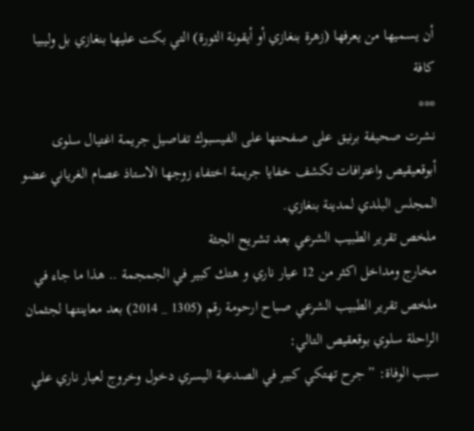أن يسميها من يعرفها (زهرة بنغازي أو أيقونة الثورة) التي بكت عليها بنغازي بل وليبيا كافة
***
نشرت صحيفة برنيق على صفحتها على الفيسبوك تفاصيل جريمة اغتيال سلوى أبوقعيقيص واعترافات تكشف خفايا جريمة اختفاء زوجها الاستاذ عصام الغرياني عضو المجلس البلدي لمدينة بنغازي.
ملخص تقرير الطبيب الشرعي بعد تشريح الجثة
مخارج ومداخل اكثر من 12 عيار ناري و هتك كبير في الجمجمة .. هذا ما جاء في ملخص تقرير الطبيب الشرعي صباح ارحومة رقم (1305 _ 2014) بعد معاينتها لجثمان الراحلة سلوي بوقعقيص التالي:
سبب الوفاة: ” جرح تهتكي كبير في الصدعية اليسري دخول وخروج لعيار ناري علي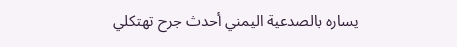يساره بالصدعية اليمني أحدث جرح تهتكلي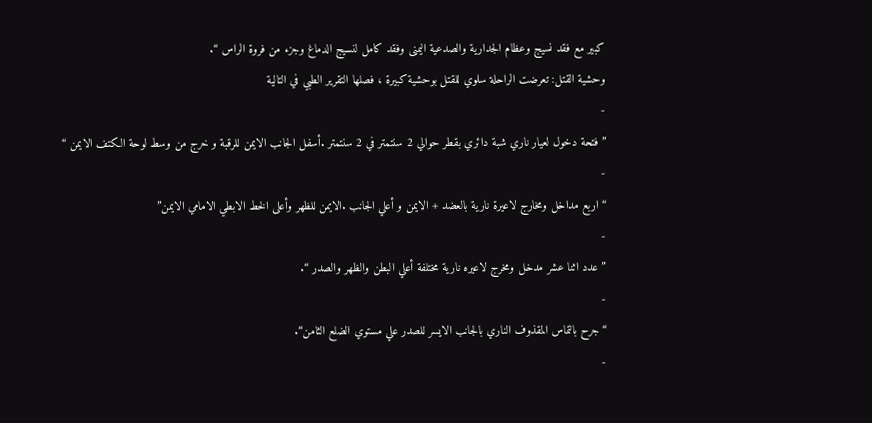كبير مع فقد نسيج وعظام الجدارية والصدعية اليمنى وفقد كامل لنسيج الدماغ وجزء من فروة الراس “.
وحشية القتل: تعرضت الراحلة سلوي للقتل بوحشية كبيرة ، فصلها التقرير الطبي في التالية
-
” فتحة دخول لعيار ناري شبة دائري بقطر حوالي 2 سنتمتر في 2 سنتمتر .أسفل الجانب الايمن للرقبة و خرج من وسط لوحة الكتف الايمن “
-
“اربع مداخل ومخارج لاعيرة نارية بالعضد + الايمن و أعلي الجانب .الايمن للظهر وأعلى الخط الابطي الامامي الايمن”
-
” عدد اثنا عشر مدخل ومخرج لاعيره نارية مختلفة أعلي البطن والظهر والصدر “.
-
“جرح بالتماس المقذوف الناري بالجانب الايسر للصدر علي مستوي الضلع الثامن“.
-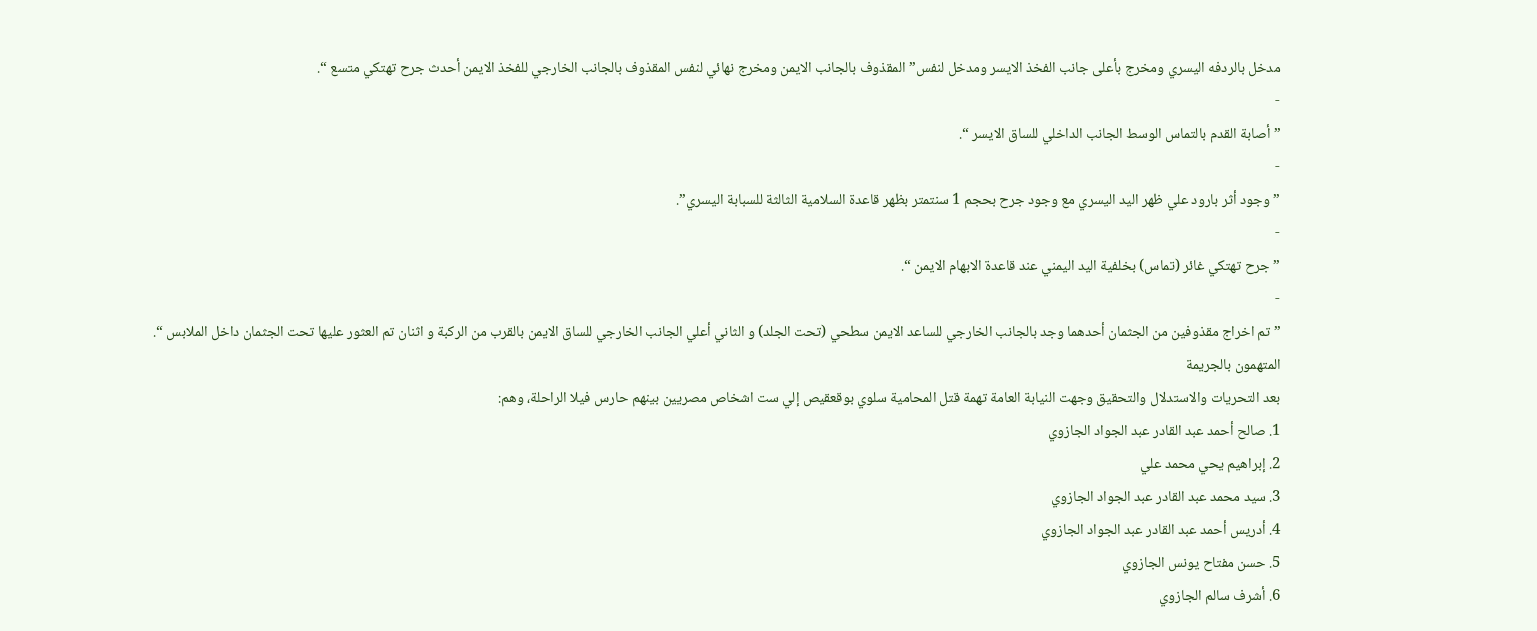مدخل بالردفه اليسري ومخرج بأعلى جانب الفخذ الايسر ومدخل لنفس” المقذوف بالجانب الايمن ومخرج نهائي لنفس المقذوف بالجانب الخارجي للفخذ الايمن أحدث جرح تهتكي متسع “.
-
” أصابة القدم بالتماس الوسط الجانب الداخلي للساق الايسر “.
-
” وجود أثر بارود علي ظهر اليد اليسري مع وجود جرح بحجم 1 سنتمتر بظهر قاعدة السلامية الثالثة للسبابة اليسري”.
-
” جرح تهتكي غائر (تماس) بخلفية اليد اليمني عند قاعدة الابهام الايمن “.
-
” تم اخراج مقذوفين من الجثمان أحدهما وجد بالجانب الخارجي للساعد الايمن سطحي (تحت الجلد) و الثاني أعلي الجانب الخارجي للساق الايمن بالقرب من الركبة و اثنان تم العثور عليها تحت الجثمان داخل الملابس “.
المتهمون بالجريمة
بعد التحريات والاستدلال والتحقيق وجهت النيابة العامة تهمة قتل المحامية سلوي بوقعقيص إلي ست اشخاص مصريين بينهم حارس فيلا الراحلة، وهم:
1. صالح أحمد عبد القادر عبد الجواد الجازوي
2. إبراهيم يحي محمد علي
3. سيد محمد عبد القادر عبد الجواد الجازوي
4. أدريس أحمد عبد القادر عبد الجواد الجازوي
5. حسن مفتاح يونس الجازوي
6. أشرف سالم الجازوي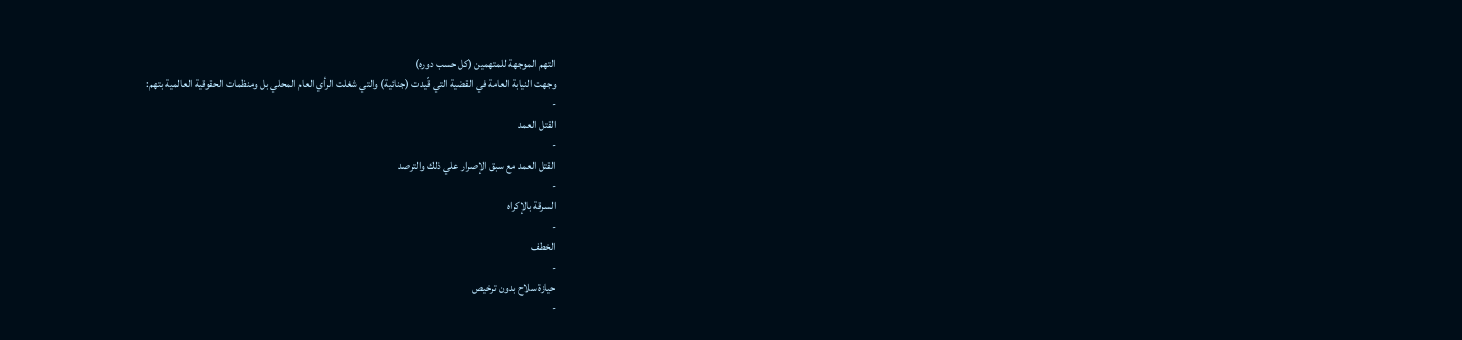التهم الموجهة للمتهمين (كل حسب دوره)
وجهت النيابة العامة في القضية التي قّيدت (جنائية) والتي شغلت الرأي العام المحلي بل ومنظمات الحقوقية العالمية بتهم:
-
القتل العمد
-
القتل العمد مع سبق الإصرار علي ذلك والترصد
-
السرقة بالإكراه
-
الخطف
-
حيازة سلاح بدون ترخيص
-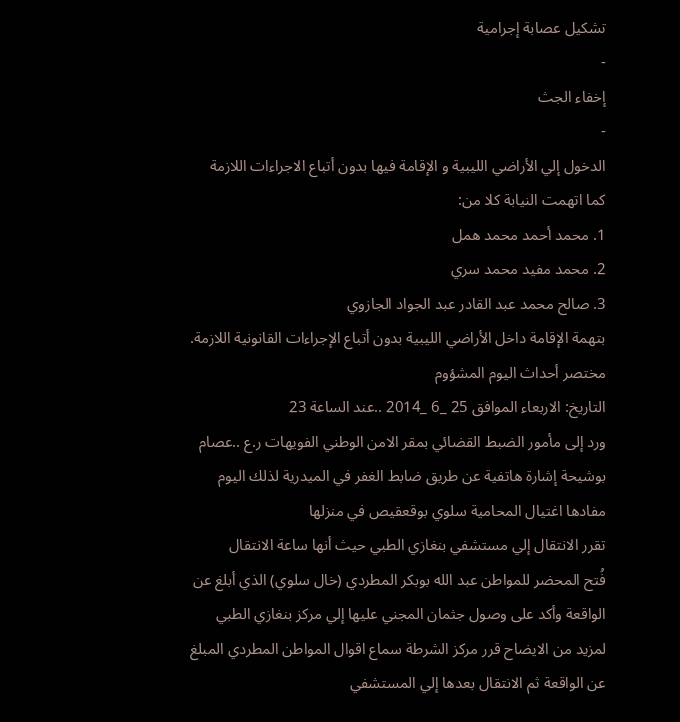تشكيل عصابة إجرامية
-
إخفاء الجث
-
الدخول إلي الأراضي الليبية و الإقامة فيها بدون أتباع الاجراءات اللازمة
كما اتهمت النيابة كلا من:
1. محمد أحمد محمد همل
2. محمد مفيد محمد سري
3. صالح محمد عبد القادر عبد الجواد الجازوي
بتهمة الإقامة داخل الأراضي الليبية بدون أتباع الإجراءات القانونية اللازمة.
مختصر أحداث اليوم المشؤوم
التاريخ: الاربعاء الموافق 25 _6 _2014 ..عند الساعة 23
ورد إلى مأمور الضبط القضائي بمقر الامن الوطني الفويهات ر.ع ..عصام بوشيحة إشارة هاتفية عن طريق ضابط الغفر في الميدرية لذلك اليوم مفادها اغتيال المحامية سلوي بوقعقيص في منزلها
تقرر الانتقال إلي مستشفي بنغازي الطبي حيث أنها ساعة الانتقال
فُتح المحضر للمواطن عبد الله بوبكر المطردي (خال سلوي) الذي أبلغ عن الواقعة وأكد على وصول جثمان المجني عليها إلي مركز بنغازي الطبي
لمزيد من الايضاح قرر مركز الشرطة سماع اقوال المواطن المطردي المبلغ عن الواقعة ثم الانتقال بعدها إلي المستشفي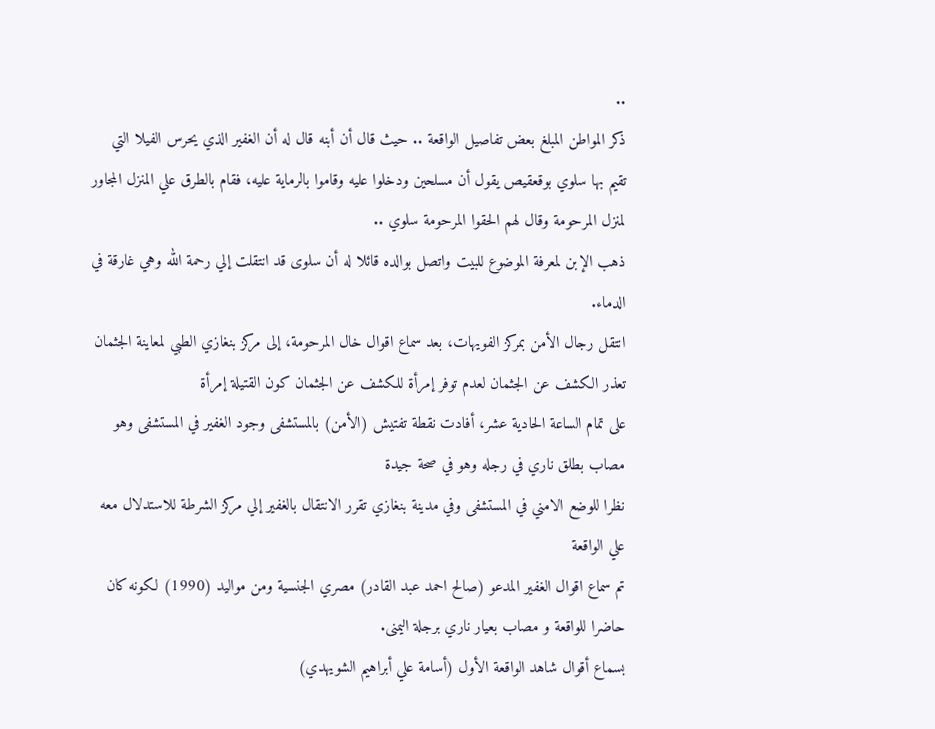..
ذكر المواطن المبلغ بعض تفاصيل الواقعة .. حيث قال أن أبنه قال له أن الغفير الذي يحرس الفيلا التي تقيم بها سلوي بوقعقيص يقول أن مسلحين ودخلوا عليه وقاموا بالرماية عليه، فقام بالطرق علي المنزل المجاور لمنزل المرحومة وقال لهم الحقوا المرحومة سلوي ..
ذهب الإبن لمعرفة الموضوع للبيت واتصل بوالده قائلا له أن سلوى قد انتقلت إلي رحمة الله وهي غارقة في الدماء.
انتقل رجال الأمن بمركز الفويهات، بعد سماع اقوال خال المرحومة، إلى مركز بنغازي الطبي لمعاينة الجثمان
تعذر الكشف عن الجثمان لعدم توفر إمرأة للكشف عن الجثمان كون القتيلة إمرأة
على تمام الساعة الحادية عشر، أفادت نقطة تفتيش (الأمن) بالمستشفى وجود الغفير في المستشفى وهو مصاب بطلق ناري في رجله وهو في صحة جيدة
نظرا للوضع الامني في المستشفى وفي مدينة بنغازي تقرر الانتقال بالغفير إلي مركز الشرطة للاستدلال معه علي الواقعة
تم سماع اقوال الغفير المدعو (صالح احمد عبد القادر) مصري الجنسية ومن مواليد (1990) لكونه كان حاضرا للواقعة و مصاب بعيار ناري برجلة اليمنى.
بسماع أقوال شاهد الواقعة الأول (أسامة علي أبراهيم الشويهدي)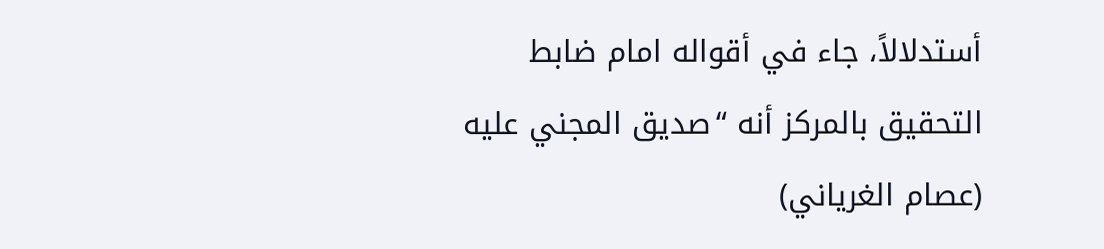أستدلالاً، جاء في أقواله امام ضابط التحقيق بالمركز أنه “صديق المجني عليه (عصام الغرياني)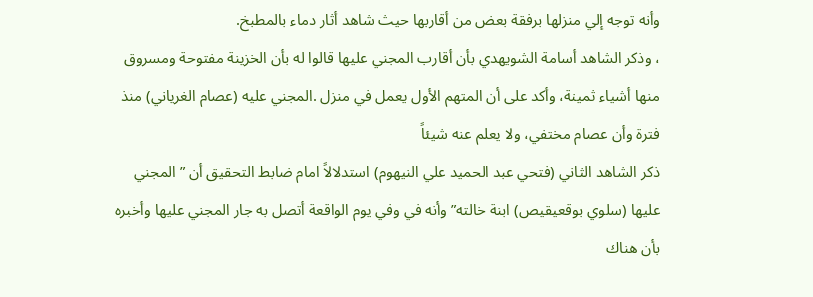وأنه توجه إلي منزلها برفقة بعض من أقاربها حيث شاهد أثار دماء بالمطبخ.
، وذكر الشاهد أسامة الشويهدي بأن أقارب المجني عليها قالوا له بأن الخزينة مفتوحة ومسروق منها أشياء ثمينة، وأكد على أن المتهم الأول يعمل في منزل .المجني عليه (عصام الغرياني) منذ فترة وأن عصام مختفي، ولا يعلم عنه شيئاً
ذكر الشاهد الثاني (فتحي عبد الحميد علي النيهوم) استدلالاً امام ضابط التحقيق أن ” المجني عليها (سلوي بوقعيقيص) ابنة خالته” وأنه في وفي يوم الواقعة أتصل به جار المجني عليها وأخبره بأن هناك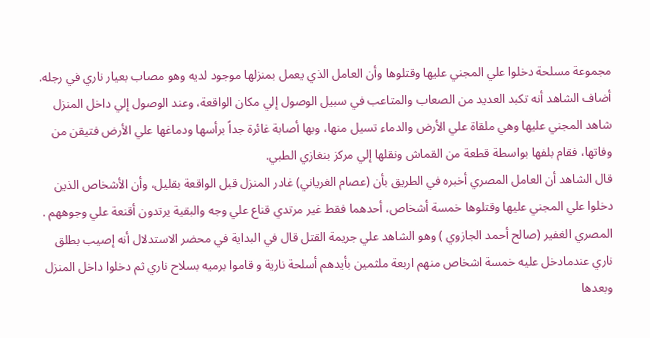مجموعة مسلحة دخلوا علي المجني عليها وقتلوها وأن العامل الذي يعمل بمنزلها موجود لديه وهو مصاب بعيار ناري في رجله.
أضاف الشاهد أنه تكبد العديد من الصعاب والمتاعب في سبيل الوصول إلي مكان الواقعة، وعند الوصول إلي داخل المنزل شاهد المجني عليها وهي ملقاة علي الأرض والدماء تسيل منها، وبها أصابة غائرة جداً برأسها ودماغها علي الأرض فتيقن من وفاتها، فقام بلفها بواسطة قطعة من القماش ونقلها إلي مركز بنغازي الطبي.
قال الشاهد أن العامل المصري أخبره في الطريق بأن (عصام الغرياني) غادر المنزل قبل الواقعة بقليل، وأن الأشخاص الذين دخلوا علي المجني عليها وقتلوها خمسة أشخاص، أحدهما فقط غير مرتدي قناع علي وجه والبقية يرتدون أقنعة علي وجوههم .
المصري الغفير (صالح أحمد الجازوي ) وهو الشاهد علي جريمة القتل قال في البداية في محضر الاستدلال أنه إصيب بطلق ناري عندمادخل عليه خمسة اشخاص منهم اربعة ملثمين بأيدهم أسلحة نارية و قاموا برميه بسلاح ناري ثم دخلوا داخل المنزل وبعدها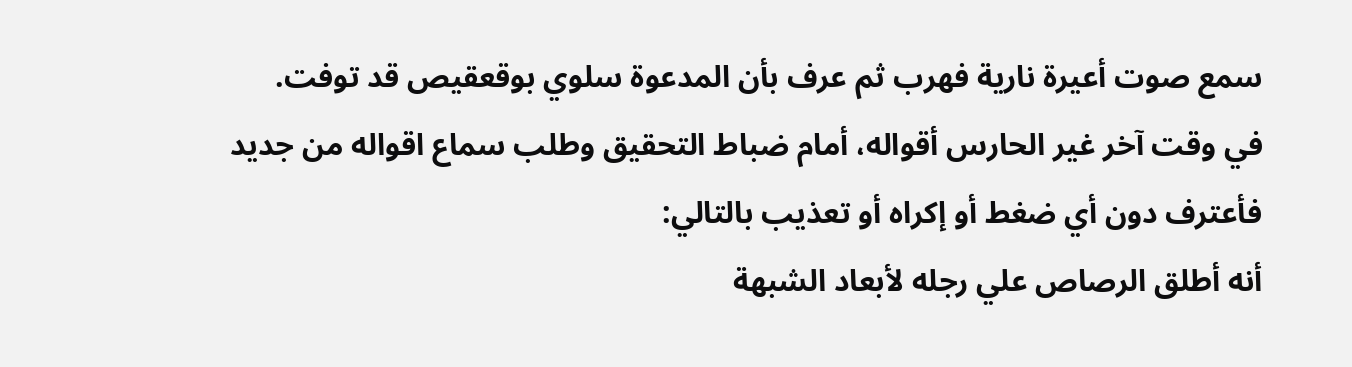سمع صوت أعيرة نارية فهرب ثم عرف بأن المدعوة سلوي بوقعقيص قد توفت.
في وقت آخر غير الحارس أقواله، أمام ضباط التحقيق وطلب سماع اقواله من جديد فأعترف دون أي ضغط أو إكراه أو تعذيب بالتالي:
أنه أطلق الرصاص علي رجله لأبعاد الشبهة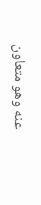عنه وهو متعاون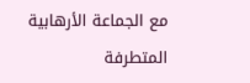مع الجماعة الأرهابية المتطرفة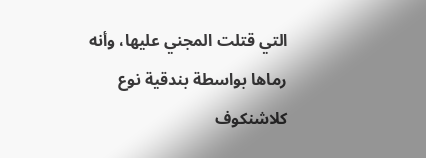التي قتلت المجني عليها، وأنه رماها بواسطة بندقية نوع كلاشنكوف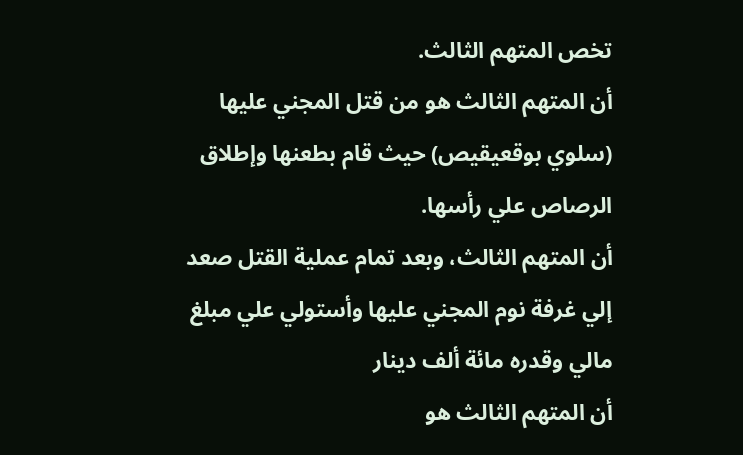تخص المتهم الثالث.
أن المتهم الثالث هو من قتل المجني عليها (سلوي بوقعيقيص) حيث قام بطعنها وإطلاق الرصاص علي رأسها.
أن المتهم الثالث، وبعد تمام عملية القتل صعد إلي غرفة نوم المجني عليها وأستولي علي مبلغ مالي وقدره مائة ألف دينار
أن المتهم الثالث هو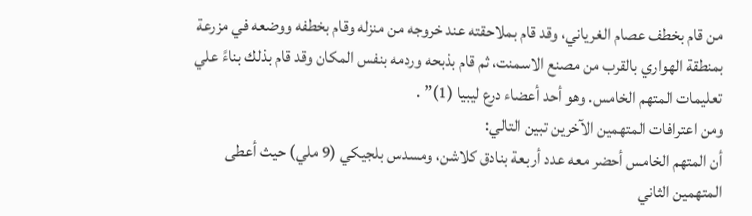من قام بخطف عصام الغرياني، وقد قام بملاحقته عند خروجه من منزله وقام بخطفه ووضعه في مزرعة بمنطقة الهواري بالقرب من مصنع الاسمنت، ثم قام بذبحه وردمه بنفس المكان وقد قام بذلك بناءً علي تعليمات المتهم الخامس. وهو أحد أعضاء درع ليبيا (1)” .
ومن اعترافات المتهمين الآخرين تبين التالي:
أن المتهم الخامس أحضر معه عدد أربعة بنادق كلاشن، ومسدس بلجيكي (9 ملي) حيث أعطى المتهمين الثاني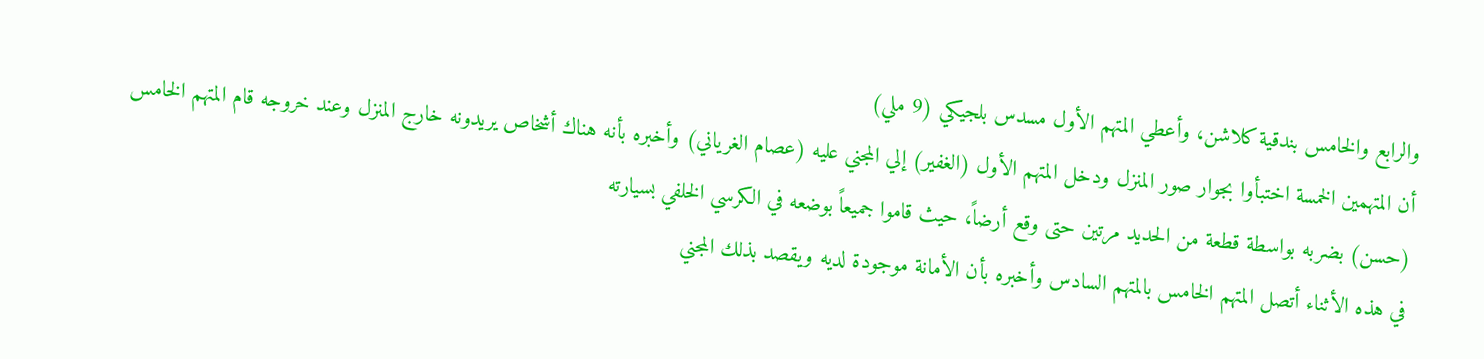والرابع والخامس بندقية كلاشن، وأعطي المتهم الأول مسدس بلجيكي (9 ملي)
أن المتهمين الخمسة اختبأوا بجوار صور المنزل ودخل المتهم الأول (الغفير) إلي المجني عليه (عصام الغرياني) وأخبره بأنه هناك أشخاص يريدونه خارج المنزل وعند خروجه قام المتهم الخامس (حسن) بضربه بواسطة قطعة من الحديد مرتين حتى وقع أرضاً، حيث قاموا جميعاً بوضعه في الكرسي الخلفي بسيارته
في هذه الأثناء أتصل المتهم الخامس بالمتهم السادس وأخبره بأن الأمانة موجودة لديه ويقصد بذلك المجني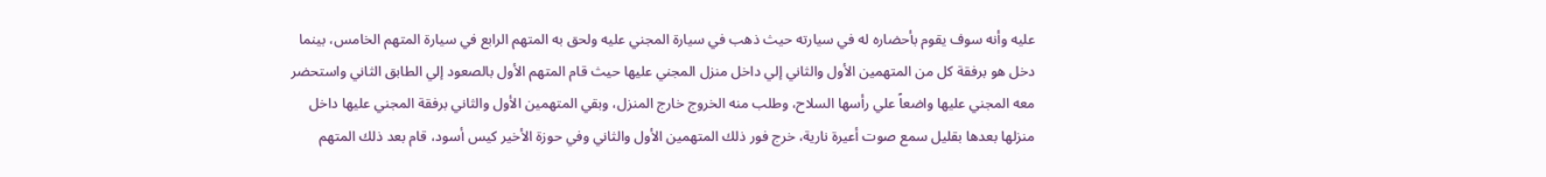عليه وأنه سوف يقوم بأحضاره له في سيارته حيث ذهب في سيارة المجني عليه ولحق به المتهم الرابع في سيارة المتهم الخامس، بينما دخل هو برفقة كل من المتهمين الأول والثاني إلي داخل منزل المجني عليها حيث قام المتهم الأول بالصعود إلي الطابق الثاني واستحضر معه المجني عليها واضعاً علي رأسها السلاح، وطلب منه الخروج خارج المنزل، وبقي المتهمين الأول والثاني برفقة المجني عليها داخل منزلها بعدها بقليل سمع صوت أعيرة نارية، خرج فور ذلك المتهمين الأول والثاني وفي حوزة الأخير كيس أسود، قام بعد ذلك المتهم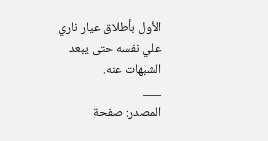الأول بأطلاق عيار ناري علي نفسه حتى يبعد الشبهات عنه.
___
المصدر: صفحة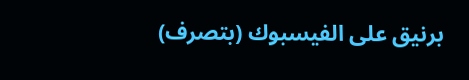برنيق على الفيسبوك (بتصرف)